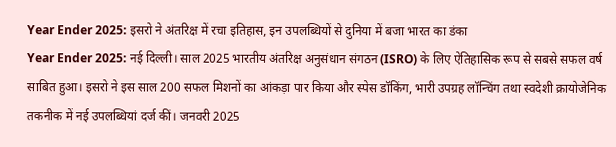Year Ender 2025: इसरो ने अंतरिक्ष में रचा इतिहास, इन उपलब्धियों से दुनिया में बजा भारत का डंका
Year Ender 2025: नई दिल्ली। साल 2025 भारतीय अंतरिक्ष अनुसंधान संगठन (ISRO) के लिए ऐतिहासिक रूप से सबसे सफल वर्ष साबित हुआ। इसरो ने इस साल 200 सफल मिशनों का आंकड़ा पार किया और स्पेस डॉकिंग, भारी उपग्रह लॉन्चिंग तथा स्वदेशी क्रायोजेनिक तकनीक में नई उपलब्धियां दर्ज कीं। जनवरी 2025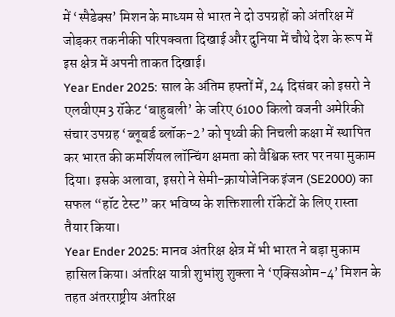में ‘स्पैडेक्स’ मिशन के माध्यम से भारत ने दो उपग्रहों को अंतरिक्ष में जोड़कर तकनीकी परिपक्वता दिखाई और दुनिया में चौथे देश के रूप में इस क्षेत्र में अपनी ताकत दिखाई।
Year Ender 2025: साल के अंतिम हफ्तों में, 24 दिसंबर को इसरो ने एलवीएम3 रॉकेट ‘बाहुबली’ के जरिए 6100 किलो वजनी अमेरिकी संचार उपग्रह ‘ब्लूबर्ड ब्लॉक-2’ को पृथ्वी की निचली कक्षा में स्थापित कर भारत की कमर्शियल लॉन्चिंग क्षमता को वैश्विक स्तर पर नया मुकाम दिया। इसके अलावा, इसरो ने सेमी-क्रायोजेनिक इंजन (SE2000) का सफल “हॉट टेस्ट” कर भविष्य के शक्तिशाली रॉकेटों के लिए रास्ता तैयार किया।
Year Ender 2025: मानव अंतरिक्ष क्षेत्र में भी भारत ने बड़ा मुकाम हासिल किया। अंतरिक्ष यात्री शुभांशु शुक्ला ने ‘एक्सिओम-4’ मिशन के तहत अंतरराष्ट्रीय अंतरिक्ष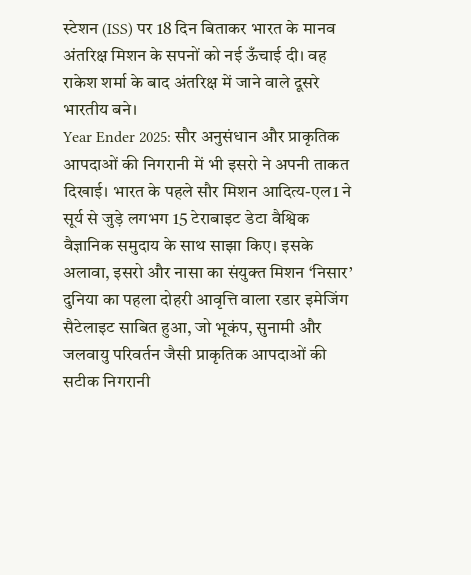स्टेशन (ISS) पर 18 दिन बिताकर भारत के मानव अंतरिक्ष मिशन के सपनों को नई ऊँचाई दी। वह राकेश शर्मा के बाद अंतरिक्ष में जाने वाले दूसरे भारतीय बने।
Year Ender 2025: सौर अनुसंधान और प्राकृतिक आपदाओं की निगरानी में भी इसरो ने अपनी ताकत दिखाई। भारत के पहले सौर मिशन आदित्य-एल1 ने सूर्य से जुड़े लगभग 15 टेराबाइट डेटा वैश्विक वैज्ञानिक समुदाय के साथ साझा किए। इसके अलावा, इसरो और नासा का संयुक्त मिशन ‘निसार’ दुनिया का पहला दोहरी आवृत्ति वाला रडार इमेजिंग सैटेलाइट साबित हुआ, जो भूकंप, सुनामी और जलवायु परिवर्तन जैसी प्राकृतिक आपदाओं की सटीक निगरानी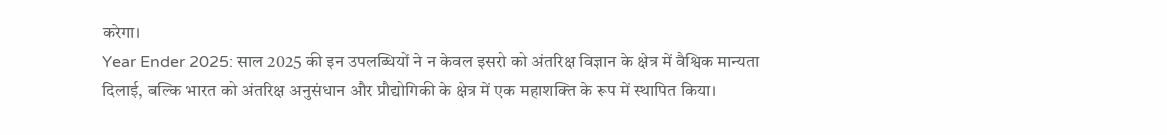करेगा।
Year Ender 2025: साल 2025 की इन उपलब्धियों ने न केवल इसरो को अंतरिक्ष विज्ञान के क्षेत्र में वैश्विक मान्यता दिलाई, बल्कि भारत को अंतरिक्ष अनुसंधान और प्रौद्योगिकी के क्षेत्र में एक महाशक्ति के रूप में स्थापित किया।